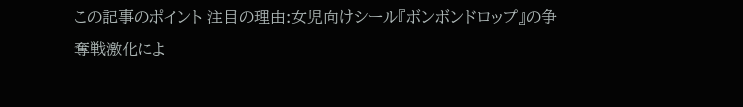この記事のポイント 注目の理由:女児向けシール『ボンボンドロップ』の争奪戦激化によ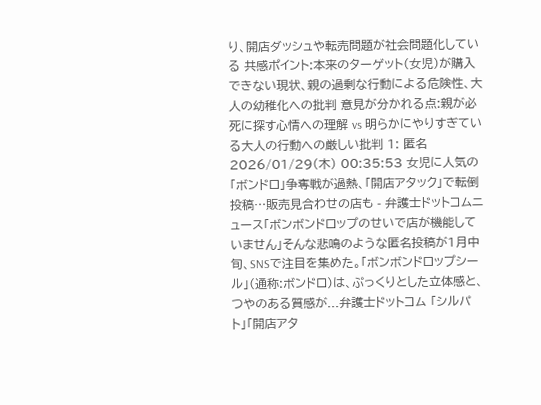り、開店ダッシュや転売問題が社会問題化している 共感ポイント:本来のターゲット(女児)が購入できない現状、親の過剰な行動による危険性、大人の幼稚化への批判 意見が分かれる点:親が必死に探す心情への理解 vs 明らかにやりすぎている大人の行動への厳しい批判 1: 匿名 2026/01/29(木) 00:35:53 女児に人気の「ボンドロ」争奪戦が過熱、「開店アタック」で転倒投稿…販売見合わせの店も - 弁護士ドットコムニュース「ボンボンドロップのせいで店が機能していません」そんな悲鳴のような匿名投稿が1月中旬、SNSで注目を集めた。「ボンボンドロップシール」(通称:ボンドロ)は、ぷっくりとした立体感と、つやのある質感が...弁護士ドットコム 「シルパト」「開店アタ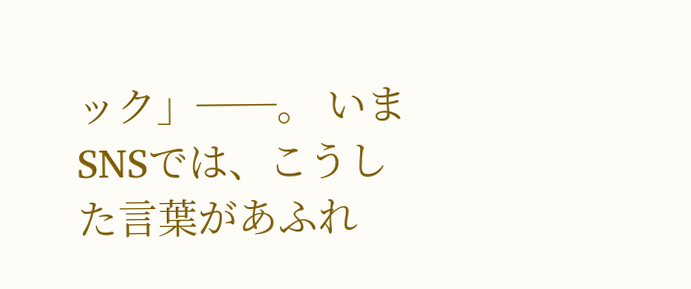ック」──。 いまSNSでは、こうした言葉があふれ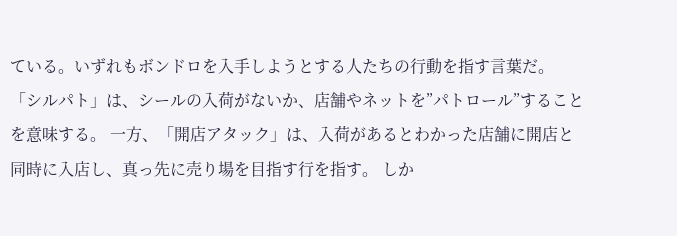ている。いずれもボンドロを入手しようとする人たちの行動を指す言葉だ。「シルパト」は、シールの入荷がないか、店舗やネットを”パトロール”することを意味する。 一方、「開店アタック」は、入荷があるとわかった店舗に開店と同時に入店し、真っ先に売り場を目指す行を指す。 しか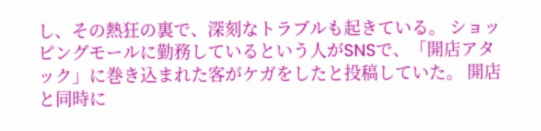し、その熱狂の裏で、深刻なトラブルも起きている。 ショッピングモールに勤務しているという人がSNSで、「開店アタック」に巻き込まれた客がケガをしたと投稿していた。 開店と同時に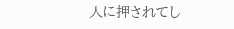人に押されてし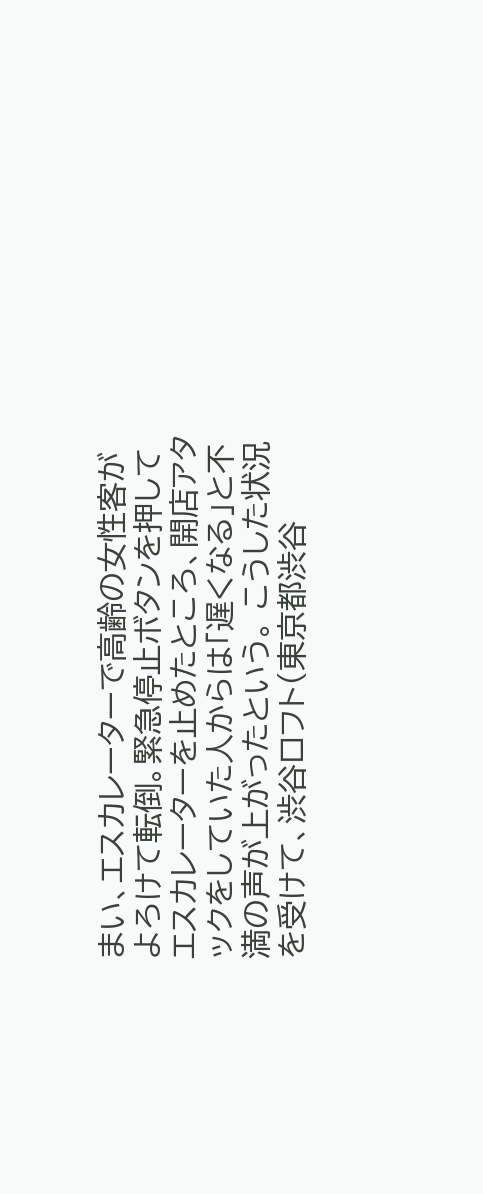まい、エスカレーターで高齢の女性客がよろけて転倒。緊急停止ボタンを押してエスカレーターを止めたところ、開店アタックをしていた人からは「遅くなる」と不満の声が上がったという。 こうした状況を受けて、渋谷ロフト(東京都渋谷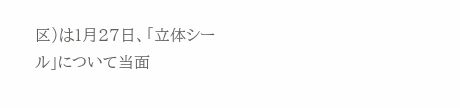区)は1月27日、「立体シール」について当面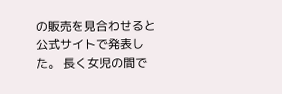の販売を見合わせると公式サイトで発表した。 長く女児の間で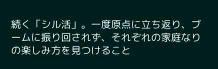続く「シル活」。一度原点に立ち返り、ブームに振り回されず、それぞれの家庭なりの楽しみ方を見つけること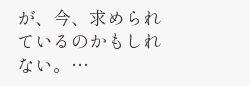が、今、求められているのかもしれない。…